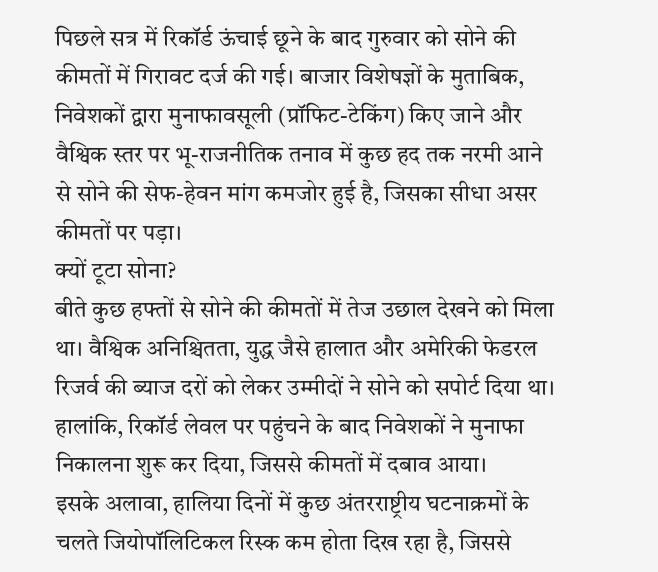पिछले सत्र में रिकॉर्ड ऊंचाई छूने के बाद गुरुवार को सोने की कीमतों में गिरावट दर्ज की गई। बाजार विशेषज्ञों के मुताबिक, निवेशकों द्वारा मुनाफावसूली (प्रॉफिट-टेकिंग) किए जाने और वैश्विक स्तर पर भू-राजनीतिक तनाव में कुछ हद तक नरमी आने से सोने की सेफ-हेवन मांग कमजोर हुई है, जिसका सीधा असर कीमतों पर पड़ा।
क्यों टूटा सोना?
बीते कुछ हफ्तों से सोने की कीमतों में तेज उछाल देखने को मिला था। वैश्विक अनिश्चितता, युद्ध जैसे हालात और अमेरिकी फेडरल रिजर्व की ब्याज दरों को लेकर उम्मीदों ने सोने को सपोर्ट दिया था। हालांकि, रिकॉर्ड लेवल पर पहुंचने के बाद निवेशकों ने मुनाफा निकालना शुरू कर दिया, जिससे कीमतों में दबाव आया।
इसके अलावा, हालिया दिनों में कुछ अंतरराष्ट्रीय घटनाक्रमों के चलते जियोपॉलिटिकल रिस्क कम होता दिख रहा है, जिससे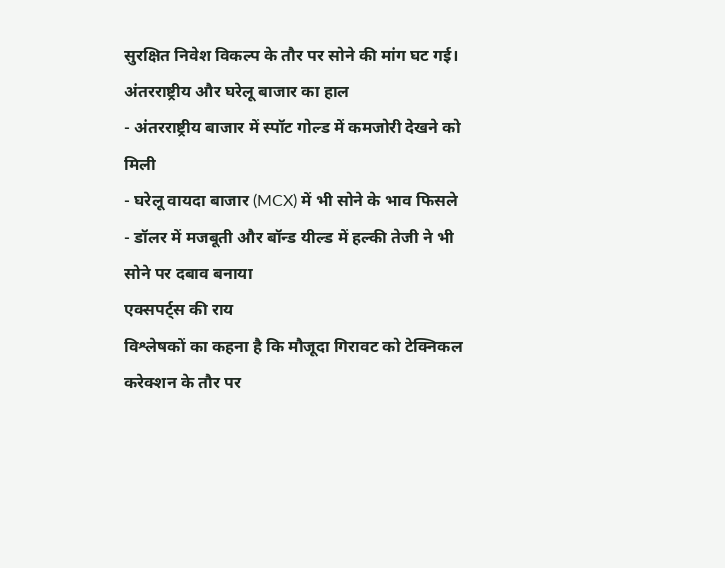सुरक्षित निवेश विकल्प के तौर पर सोने की मांग घट गई।
अंतरराष्ट्रीय और घरेलू बाजार का हाल
- अंतरराष्ट्रीय बाजार में स्पॉट गोल्ड में कमजोरी देखने को मिली
- घरेलू वायदा बाजार (MCX) में भी सोने के भाव फिसले
- डॉलर में मजबूती और बॉन्ड यील्ड में हल्की तेजी ने भी सोने पर दबाव बनाया
एक्सपर्ट्स की राय
विश्लेषकों का कहना है कि मौजूदा गिरावट को टेक्निकल करेक्शन के तौर पर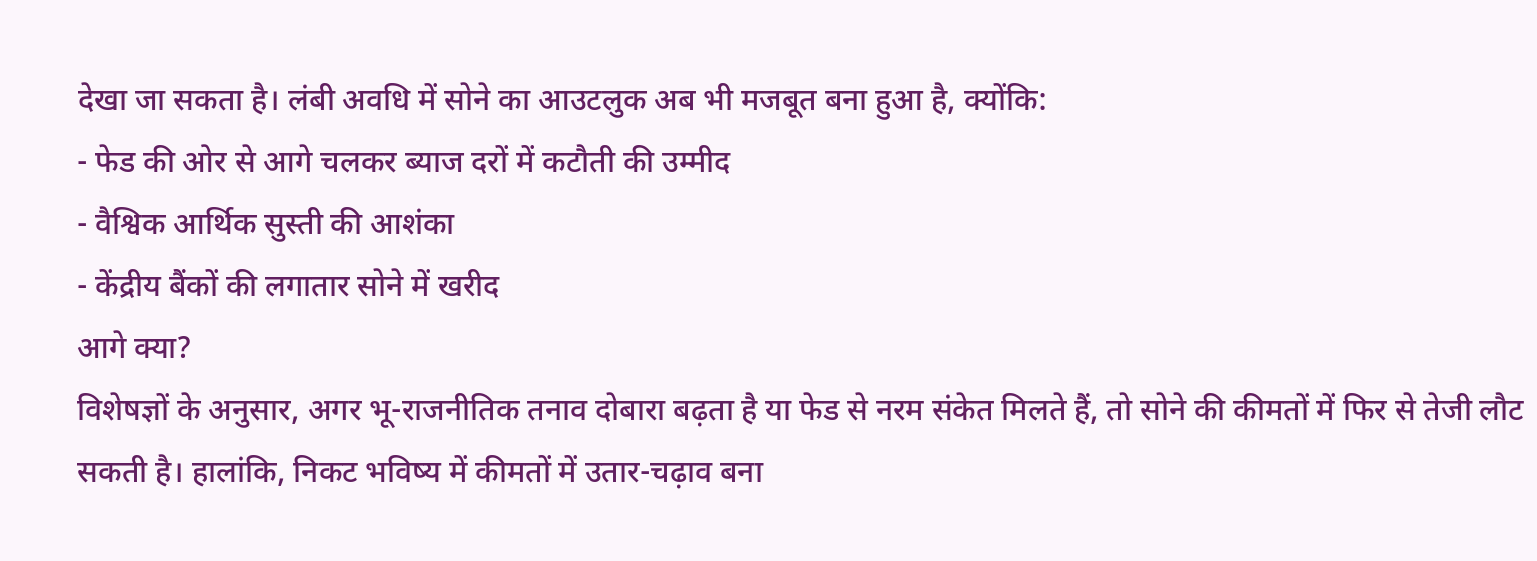देखा जा सकता है। लंबी अवधि में सोने का आउटलुक अब भी मजबूत बना हुआ है, क्योंकि:
- फेड की ओर से आगे चलकर ब्याज दरों में कटौती की उम्मीद
- वैश्विक आर्थिक सुस्ती की आशंका
- केंद्रीय बैंकों की लगातार सोने में खरीद
आगे क्या?
विशेषज्ञों के अनुसार, अगर भू-राजनीतिक तनाव दोबारा बढ़ता है या फेड से नरम संकेत मिलते हैं, तो सोने की कीमतों में फिर से तेजी लौट सकती है। हालांकि, निकट भविष्य में कीमतों में उतार-चढ़ाव बना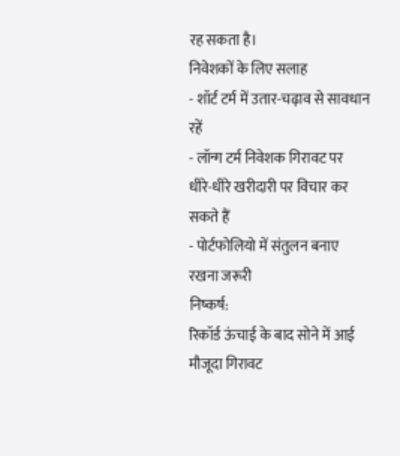रह सकता है।
निवेशकों के लिए सलाह
- शॉर्ट टर्म में उतार-चढ़ाव से सावधान रहें
- लॉन्ग टर्म निवेशक गिरावट पर धीरे-धीरे खरीदारी पर विचार कर सकते हैं
- पोर्टफोलियो में संतुलन बनाए रखना जरूरी
निष्कर्ष:
रिकॉर्ड ऊंचाई के बाद सोने में आई मौजूदा गिरावट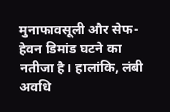मुनाफावसूली और सेफ-हेवन डिमांड घटने का नतीजा है। हालांकि, लंबी अवधि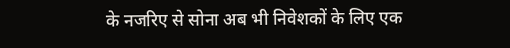के नजरिए से सोना अब भी निवेशकों के लिए एक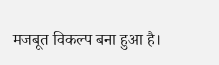मजबूत विकल्प बना हुआ है।